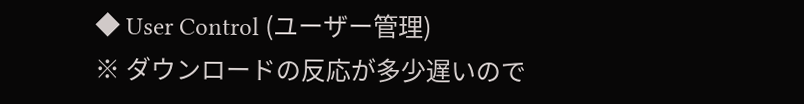◆ User Control (ユーザー管理)
※ ダウンロードの反応が多少遅いので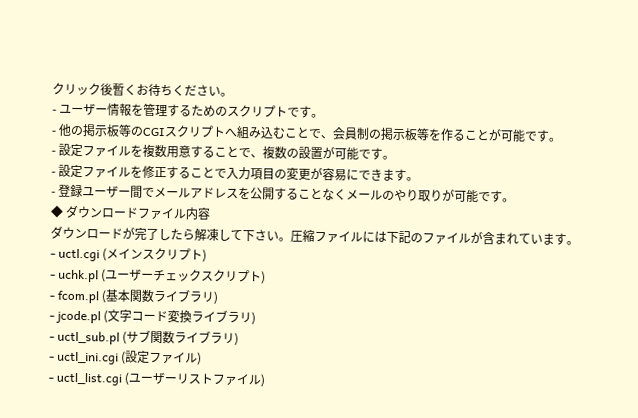クリック後暫くお待ちください。
- ユーザー情報を管理するためのスクリプトです。
- 他の掲示板等のCGIスクリプトへ組み込むことで、会員制の掲示板等を作ることが可能です。
- 設定ファイルを複数用意することで、複数の設置が可能です。
- 設定ファイルを修正することで入力項目の変更が容易にできます。
- 登録ユーザー間でメールアドレスを公開することなくメールのやり取りが可能です。
◆ ダウンロードファイル内容
ダウンロードが完了したら解凍して下さい。圧縮ファイルには下記のファイルが含まれています。
- uctl.cgi (メインスクリプト)
- uchk.pl (ユーザーチェックスクリプト)
- fcom.pl (基本関数ライブラリ)
- jcode.pl (文字コード変換ライブラリ)
- uctl_sub.pl (サブ関数ライブラリ)
- uctl_ini.cgi (設定ファイル)
- uctl_list.cgi (ユーザーリストファイル)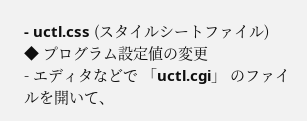- uctl.css (スタイルシートファイル)
◆ プログラム設定値の変更
- エディタなどで 「uctl.cgi」 のファイルを開いて、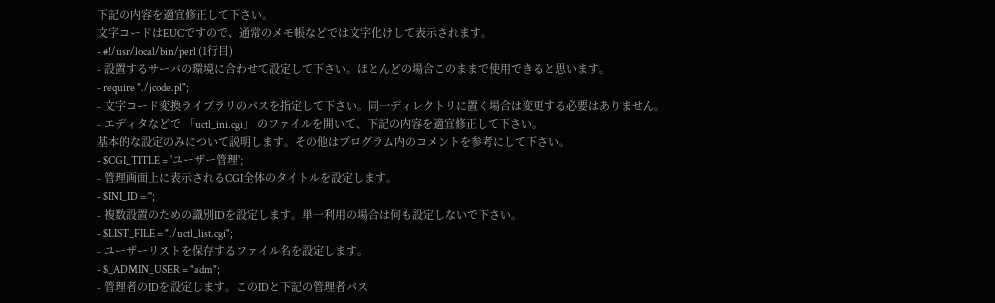下記の内容を適宜修正して下さい。
文字コードはEUCですので、通常のメモ帳などでは文字化けして表示されます。
- #!/usr/local/bin/perl (1行目)
- 設置するサーバの環境に合わせて設定して下さい。ほとんどの場合このままで使用できると思います。
- require "./jcode.pl";
- 文字コード変換ライブラリのパスを指定して下さい。同一ディレクトリに置く場合は変更する必要はありません。
- エディタなどで 「uctl_ini.cgi」 のファイルを開いて、下記の内容を適宜修正して下さい。
基本的な設定のみについて説明します。その他はプログラム内のコメントを参考にして下さい。
- $CGI_TITLE = 'ユーザー管理';
- 管理画面上に表示されるCGI全体のタイトルを設定します。
- $INI_ID = '';
- 複数設置のための識別IDを設定します。単一利用の場合は何も設定しないで下さい。
- $LIST_FILE = "./uctl_list.cgi";
- ユーザーリストを保存するファイル名を設定します。
- $_ADMIN_USER = "adm";
- 管理者のIDを設定します。このIDと下記の管理者パス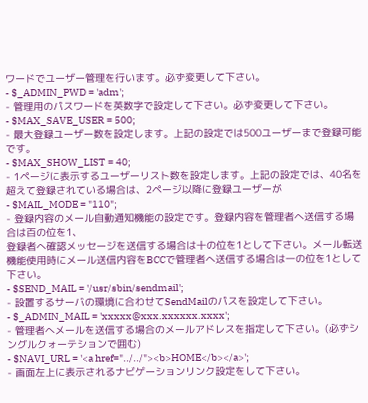ワードでユーザー管理を行います。必ず変更して下さい。
- $_ADMIN_PWD = 'adm';
- 管理用のパスワードを英数字で設定して下さい。必ず変更して下さい。
- $MAX_SAVE_USER = 500;
- 最大登録ユーザー数を設定します。上記の設定では500ユーザーまで登録可能です。
- $MAX_SHOW_LIST = 40;
- 1ページに表示するユーザーリスト数を設定します。上記の設定では、40名を超えて登録されている場合は、2ページ以降に登録ユーザーが
- $MAIL_MODE = "110";
- 登録内容のメール自動通知機能の設定です。登録内容を管理者へ送信する場合は百の位を1、
登録者へ確認メッセージを送信する場合は十の位を1として下さい。メール転送機能使用時にメール送信内容をBCCで管理者へ送信する場合は一の位を1として下さい。
- $SEND_MAIL = '/usr/sbin/sendmail';
- 設置するサーバの環境に合わせてSendMailのパスを設定して下さい。
- $_ADMIN_MAIL = 'xxxxx@xxx.xxxxxx.xxxx';
- 管理者へメールを送信する場合のメールアドレスを指定して下さい。(必ずシングルクォーテションで囲む)
- $NAVI_URL = '<a href="../../"><b>HOME</b></a>';
- 画面左上に表示されるナビゲーションリンク設定をして下さい。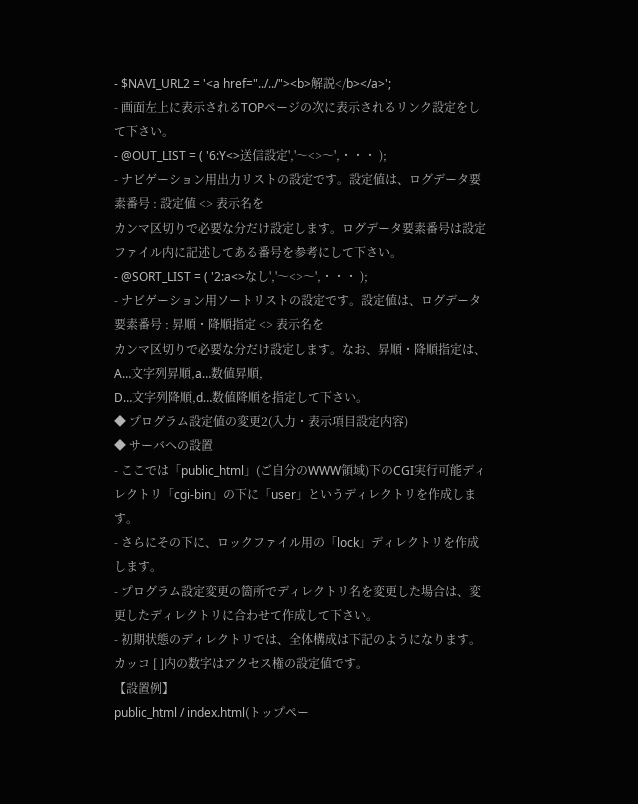- $NAVI_URL2 = '<a href="../../"><b>解説</b></a>';
- 画面左上に表示されるTOPページの次に表示されるリンク設定をして下さい。
- @OUT_LIST = ( '6:Y<>送信設定','〜<>〜',・・・ );
- ナビゲーション用出力リストの設定です。設定値は、ログデータ要素番号 : 設定値 <> 表示名を
カンマ区切りで必要な分だけ設定します。ログデータ要素番号は設定ファイル内に記述してある番号を参考にして下さい。
- @SORT_LIST = ( '2:a<>なし','〜<>〜',・・・ );
- ナビゲーション用ソートリストの設定です。設定値は、ログデータ要素番号 : 昇順・降順指定 <> 表示名を
カンマ区切りで必要な分だけ設定します。なお、昇順・降順指定は、A…文字列昇順,a…数値昇順,
D…文字列降順,d…数値降順を指定して下さい。
◆ プログラム設定値の変更2(入力・表示項目設定内容)
◆ サーバへの設置
- ここでは「public_html」(ご自分のWWW領域)下のCGI実行可能ディレクトリ「cgi-bin」の下に「user」というディレクトリを作成します。
- さらにその下に、ロックファイル用の「lock」ディレクトリを作成します。
- プログラム設定変更の箇所でディレクトリ名を変更した場合は、変更したディレクトリに合わせて作成して下さい。
- 初期状態のディレクトリでは、全体構成は下記のようになります。カッコ [ ]内の数字はアクセス権の設定値です。
【設置例】
public_html / index.html(トップペー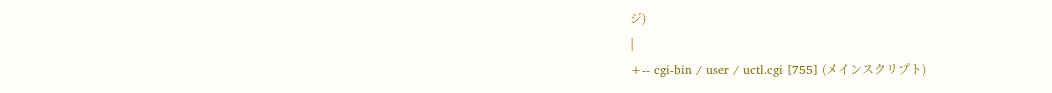ジ)
|
+-- cgi-bin / user / uctl.cgi [755] (メインスクリプト)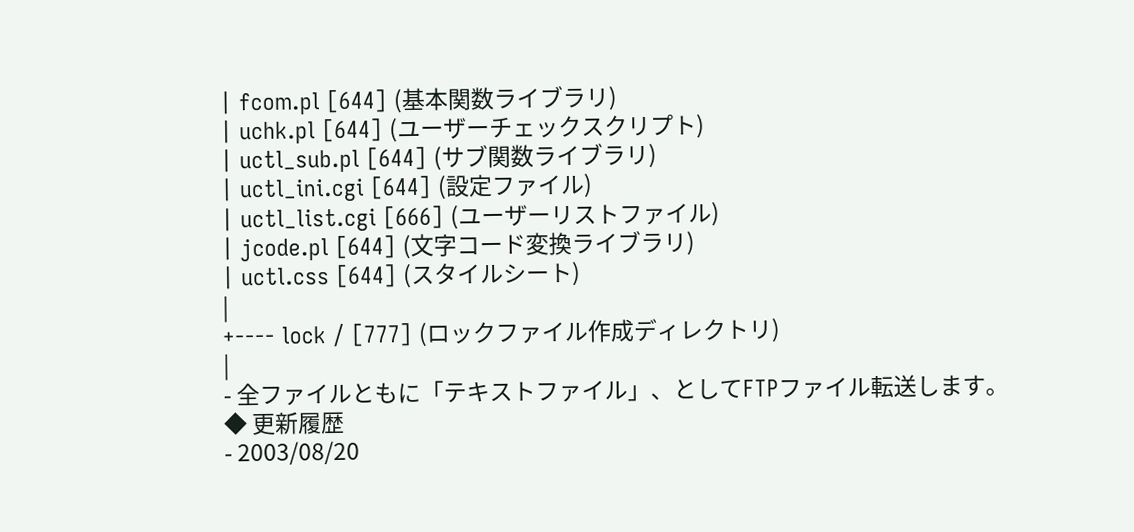| fcom.pl [644] (基本関数ライブラリ)
| uchk.pl [644] (ユーザーチェックスクリプト)
| uctl_sub.pl [644] (サブ関数ライブラリ)
| uctl_ini.cgi [644] (設定ファイル)
| uctl_list.cgi [666] (ユーザーリストファイル)
| jcode.pl [644] (文字コード変換ライブラリ)
| uctl.css [644] (スタイルシート)
|
+---- lock / [777] (ロックファイル作成ディレクトリ)
|
- 全ファイルともに「テキストファイル」、としてFTPファイル転送します。
◆ 更新履歴
- 2003/08/20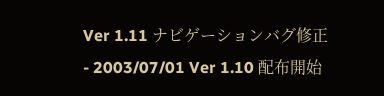Ver 1.11 ナビゲーションバグ修正
- 2003/07/01 Ver 1.10 配布開始